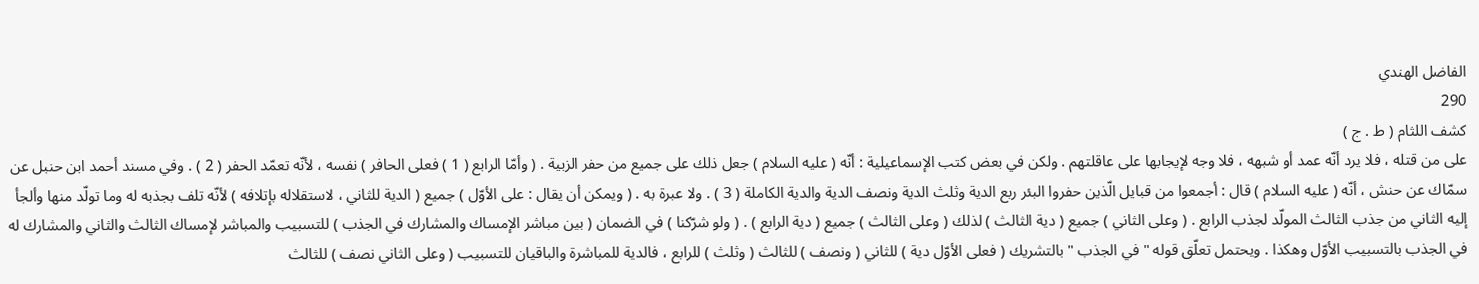الفاضل الهندي
290
كشف اللثام ( ط . ج )
على من قتله ، فلا يرد أنّه عمد أو شبهه ، فلا وجه لإيجابها على عاقلتهم . ولكن في بعض كتب الإسماعيلية : أنّه ( عليه السلام ) جعل ذلك على جميع من حفر الزبية . ( وأمّا الرابع ( 1 ) فعلى الحافر ) نفسه ، لأنّه تعمّد الحفر ( 2 ) . وفي مسند أحمد ابن حنبل عن سمّاك عن حنش ، أنّه ( عليه السلام ) قال : أجمعوا من قبايل الّذين حفروا البئر ربع الدية وثلث الدية ونصف الدية والدية الكاملة ( 3 ) . ولا عبرة به . ( ويمكن أن يقال : على الأوّل ) جميع ( الدية للثاني ، لاستقلاله بإتلافه ) لأنّه تلف بجذبه له وما تولّد منها وألجأ إليه الثاني من جذب الثالث المولّد لجذب الرابع . ( وعلى الثاني ) جميع ( دية الثالث ) لذلك ( وعلى الثالث ) جميع ( دية الرابع ) . ( ولو شرّكنا ) في الضمان ( بين مباشر الإمساك والمشارك في الجذب ) للتسبيب والمباشر لإمساك الثالث والثاني والمشارك له في الجذب بالتسبيب الأوّل وهكذا . ويحتمل تعلّق قوله " في الجذب " بالتشريك ( فعلى الأوّل دية ) للثاني ( ونصف ) للثالث ( وثلث ) للرابع ، فالدية للمباشرة والباقيان للتسبيب ( وعلى الثاني نصف ) للثالث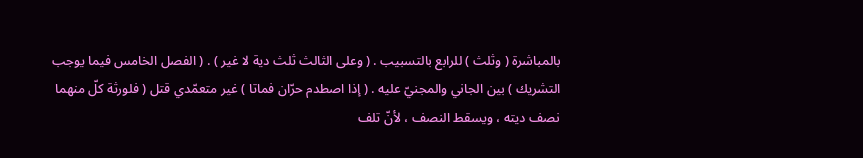بالمباشرة ( وثلث ) للرابع بالتسبيب . ( وعلى الثالث ثلث دية لا غير ) . ( الفصل الخامس فيما يوجب التشريك ) بين الجاني والمجنيّ عليه . ( إذا اصطدم حرّان فماتا ) غير متعمّدي قتل ( فلورثة كلّ منهما نصف ديته ، ويسقط النصف ، لأنّ تلف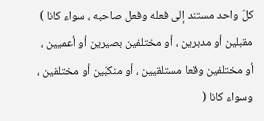كلّ واحد مستند إلى فعله وفعل صاحبه ، سواء كانا ) مقبلين أو مدبرين ، أو مختلفين بصيرين أو أعميين ، أو مختلفين وقعا مستلقيين ، أو منكبّين أو مختلفين ، وسواء كانا (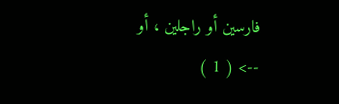فارسين أو راجلين ، أو
--> ( 1 )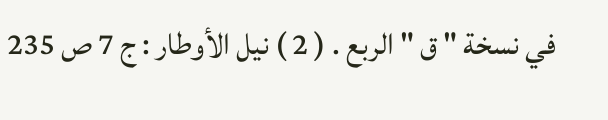في نسخة " ق " الربع . ( 2 ) نيل الأوطار : ج 7 ص 235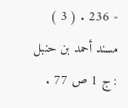- 236 . ( 3 ) مسند أحمد بن حنبل : ج 1 ص 77 .